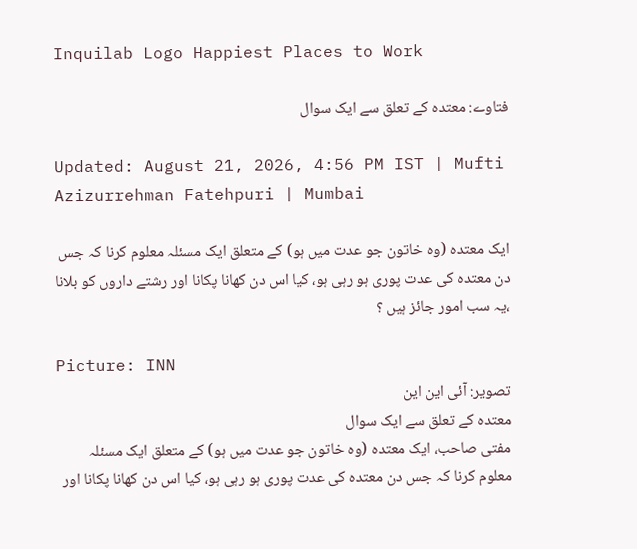Inquilab Logo Happiest Places to Work

فتاوے: معتدہ کے تعلق سے ایک سوال

Updated: August 21, 2026, 4:56 PM IST | Mufti Azizurrehman Fatehpuri | Mumbai

ایک معتدہ (وہ خاتون جو عدت میں ہو) کے متعلق ایک مسئلہ معلوم کرنا کہ جس دن معتدہ کی عدت پوری ہو رہی ہو، کیا اس دن کھانا پکانا اور رشتے داروں کو بلانا ،یہ سب امور جائز ہیں ؟

Picture: INN
تصویر: آئی این این
معتدہ کے تعلق سے ایک سوال
مفتی صاحب، ایک معتدہ (وہ خاتون جو عدت میں ہو) کے متعلق ایک مسئلہ معلوم کرنا کہ جس دن معتدہ کی عدت پوری ہو رہی ہو، کیا اس دن کھانا پکانا اور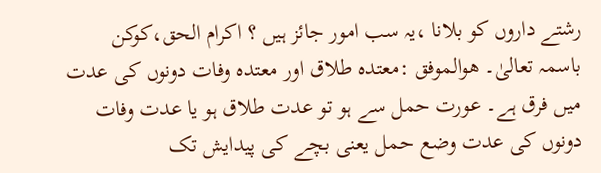رشتے داروں کو بلانا ،یہ سب امور جائز ہیں ؟ اکرام الحق،کوکن
باسمہ تعالیٰ۔ ھوالموفق :معتدہ طلاق اور معتدہ وفات دونوں کی عدت میں فرق ہے۔ عورت حمل سے ہو تو عدت طلاق ہو یا عدت وفات دونوں کی عدت وضع حمل یعنی بچے کی پیدایش تک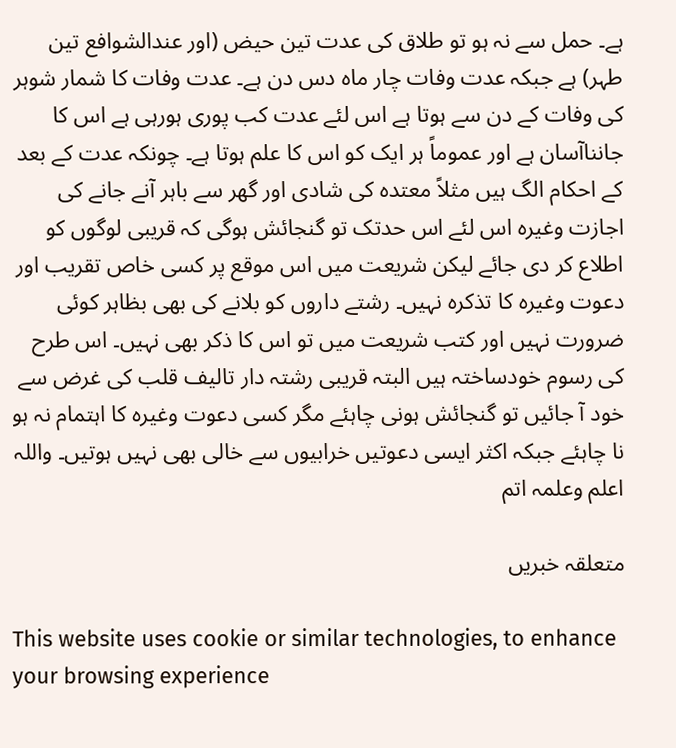ہے۔ حمل سے نہ ہو تو طلاق کی عدت تین حیض (اور عندالشوافع تین طہر) ہے جبکہ عدت وفات چار ماہ دس دن ہے۔ عدت وفات کا شمار شوہر کی وفات کے دن سے ہوتا ہے اس لئے عدت کب پوری ہورہی ہے اس کا جانناآسان ہے اور عموماً ہر ایک کو اس کا علم ہوتا ہے۔ چونکہ عدت کے بعد کے احکام الگ ہیں مثلاً معتدہ کی شادی اور گھر سے باہر آنے جانے کی اجازت وغیرہ اس لئے اس حدتک تو گنجائش ہوگی کہ قریبی لوگوں کو اطلاع کر دی جائے لیکن شریعت میں اس موقع پر کسی خاص تقریب اور دعوت وغیرہ کا تذکرہ نہیں۔ رشتے داروں کو بلانے کی بھی بظاہر کوئی ضرورت نہیں اور کتب شریعت میں تو اس کا ذکر بھی نہیں۔ اس طرح کی رسوم خودساختہ ہیں البتہ قریبی رشتہ دار تالیف قلب کی غرض سے خود آ جائیں تو گنجائش ہونی چاہئے مگر کسی دعوت وغیرہ کا اہتمام نہ ہو نا چاہئے جبکہ اکثر ایسی دعوتیں خرابیوں سے خالی بھی نہیں ہوتیں۔ واللہ اعلم وعلمہ اتم

متعلقہ خبریں

This website uses cookie or similar technologies, to enhance your browsing experience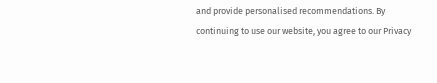and provide personalised recommendations. By continuing to use our website, you agree to our Privacy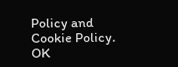Policy and Cookie Policy. OK